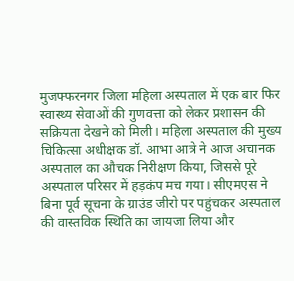मुजफ्फरनगर जिला महिला अस्पताल में एक बार फिर स्वास्थ्य सेवाओं की गुणवत्ता को लेकर प्रशासन की सक्रियता देखने को मिली। महिला अस्पताल की मुख्य चिकित्सा अधीक्षक डॉ. आभा आत्रे ने आज अचानक अस्पताल का औचक निरीक्षण किया, जिससे पूरे अस्पताल परिसर में हड़कंप मच गया। सीएमएस ने बिना पूर्व सूचना के ग्राउंड जीरो पर पहुंचकर अस्पताल की वास्तविक स्थिति का जायजा लिया और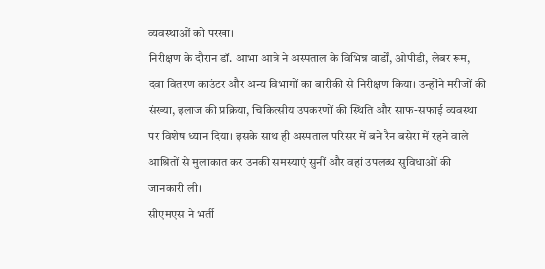व्यवस्थाओं को परखा।
निरीक्षण के दौरान डॉ. आभा आत्रे ने अस्पताल के विभिन्न वार्डों, ओपीडी, लेबर रूम, दवा वितरण काउंटर और अन्य विभागों का बारीकी से निरीक्षण किया। उन्होंने मरीजों की संख्या, इलाज की प्रक्रिया, चिकित्सीय उपकरणों की स्थिति और साफ-सफाई व्यवस्था पर विशेष ध्यान दिया। इसके साथ ही अस्पताल परिसर में बने रैन बसेरा में रहने वाले आश्रितों से मुलाकात कर उनकी समस्याएं सुनीं और वहां उपलब्ध सुविधाओं की जानकारी ली।
सीएमएस ने भर्ती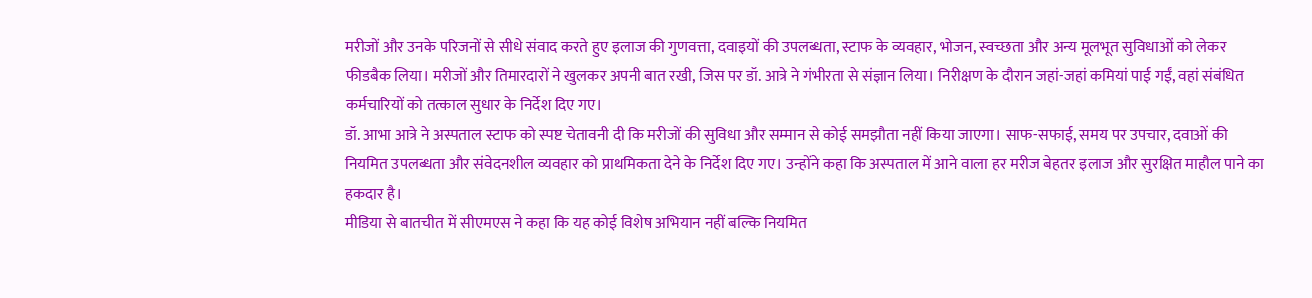मरीजों और उनके परिजनों से सीधे संवाद करते हुए इलाज की गुणवत्ता, दवाइयों की उपलब्धता, स्टाफ के व्यवहार, भोजन, स्वच्छता और अन्य मूलभूत सुविधाओं को लेकर फीडबैक लिया। मरीजों और तिमारदारों ने खुलकर अपनी बात रखी, जिस पर डॉ. आत्रे ने गंभीरता से संज्ञान लिया। निरीक्षण के दौरान जहां-जहां कमियां पाई गईं, वहां संबंधित कर्मचारियों को तत्काल सुधार के निर्देश दिए गए।
डॉ. आभा आत्रे ने अस्पताल स्टाफ को स्पष्ट चेतावनी दी कि मरीजों की सुविधा और सम्मान से कोई समझौता नहीं किया जाएगा। साफ-सफाई, समय पर उपचार, दवाओं की नियमित उपलब्धता और संवेदनशील व्यवहार को प्राथमिकता देने के निर्देश दिए गए। उन्होंने कहा कि अस्पताल में आने वाला हर मरीज बेहतर इलाज और सुरक्षित माहौल पाने का हकदार है।
मीडिया से बातचीत में सीएमएस ने कहा कि यह कोई विशेष अभियान नहीं बल्कि नियमित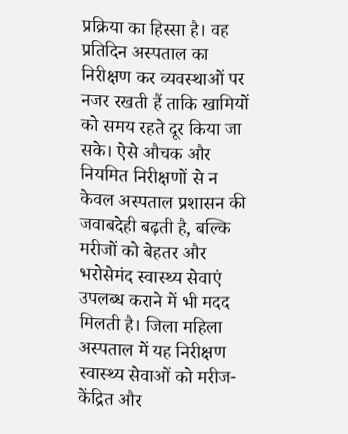प्रक्रिया का हिस्सा है। वह प्रतिदिन अस्पताल का निरीक्षण कर व्यवस्थाओं पर नजर रखती हैं ताकि खामियों को समय रहते दूर किया जा सके। ऐसे औचक और नियमित निरीक्षणों से न केवल अस्पताल प्रशासन की जवाबदेही बढ़ती है, बल्कि मरीजों को बेहतर और भरोसेमंद स्वास्थ्य सेवाएं उपलब्ध कराने में भी मदद मिलती है। जिला महिला अस्पताल में यह निरीक्षण स्वास्थ्य सेवाओं को मरीज-केंद्रित और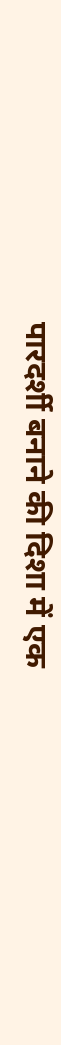पारदर्शी बनाने की दिशा में एक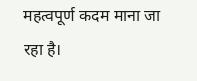महत्वपूर्ण कदम माना जा रहा है।